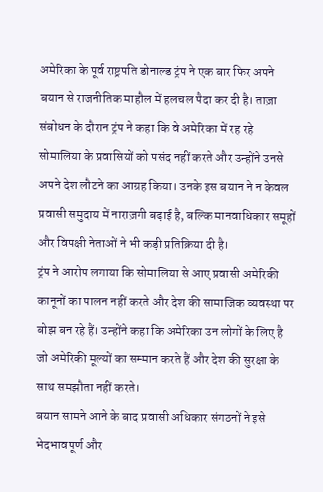अमेरिका के पूर्व राष्ट्रपति डोनाल्ड ट्रंप ने एक बार फिर अपने बयान से राजनीतिक माहौल में हलचल पैदा कर दी है। ताज़ा संबोधन के दौरान ट्रंप ने कहा कि वे अमेरिका में रह रहे सोमालिया के प्रवासियों को पसंद नहीं करते और उन्होंने उनसे अपने देश लौटने का आग्रह किया। उनके इस बयान ने न केवल प्रवासी समुदाय में नाराज़गी बढ़ाई है, बल्कि मानवाधिकार समूहों और विपक्षी नेताओं ने भी कड़ी प्रतिक्रिया दी है।
ट्रंप ने आरोप लगाया कि सोमालिया से आए प्रवासी अमेरिकी कानूनों का पालन नहीं करते और देश की सामाजिक व्यवस्था पर बोझ बन रहे हैं। उन्होंने कहा कि अमेरिका उन लोगों के लिए है जो अमेरिकी मूल्यों का सम्मान करते हैं और देश की सुरक्षा के साथ समझौता नहीं करते।
बयान सामने आने के बाद प्रवासी अधिकार संगठनों ने इसे भेदभावपूर्ण और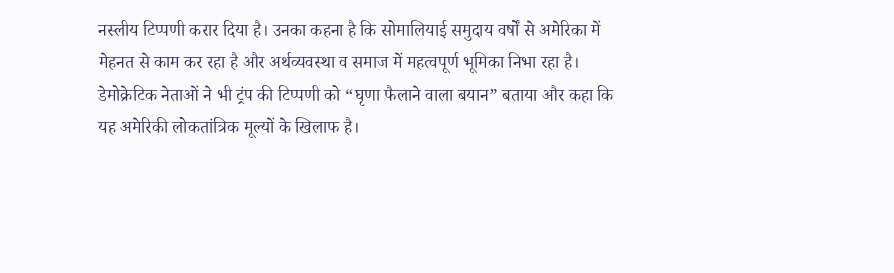नस्लीय टिप्पणी करार दिया है। उनका कहना है कि सोमालियाई समुदाय वर्षों से अमेरिका में मेहनत से काम कर रहा है और अर्थव्यवस्था व समाज में महत्वपूर्ण भूमिका निभा रहा है।
डेमोक्रेटिक नेताओं ने भी ट्रंप की टिप्पणी को “घृणा फैलाने वाला बयान” बताया और कहा कि यह अमेरिकी लोकतांत्रिक मूल्यों के खिलाफ है।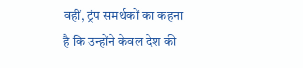वहीं, ट्रंप समर्थकों का कहना है कि उन्होंने केवल देश की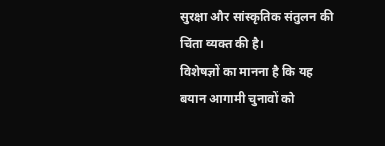सुरक्षा और सांस्कृतिक संतुलन की चिंता व्यक्त की है।
विशेषज्ञों का मानना है कि यह बयान आगामी चुनावों को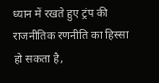ध्यान में रखते हुए ट्रंप की राजनीतिक रणनीति का हिस्सा हो सकता है,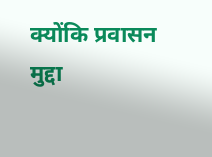क्योंकि प्रवासन मुद्दा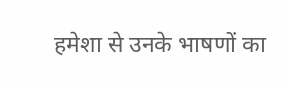हमेशा से उनके भाषणों का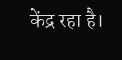केंद्र रहा है।